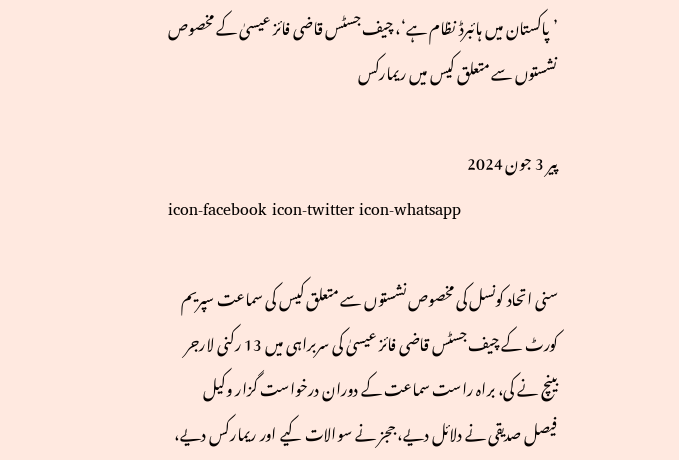’پاکستان میں ہائبرڈ نظام ہے‘، چیف جسٹس قاضی فائز عیسیٰ کے مخصوص نشستوں سے متعلق کیس میں ریمارکس

پیر 3 جون 2024
icon-facebook icon-twitter icon-whatsapp

سنی اتحاد کونسل کی مخصوص نشستوں سے متعلق کیس کی سماعت سپریم کورٹ کے چیف جسٹس قاضی فائز عیسیٰ کی سربراہی میں 13 رکنی لارجر بینچ نے کی، براہ راست سماعت کے دوران درخواست گزار وکیل فیصل صدیقی نے دلائل دیے، ججز نے سوالات کیے اور ریمارکس دیے،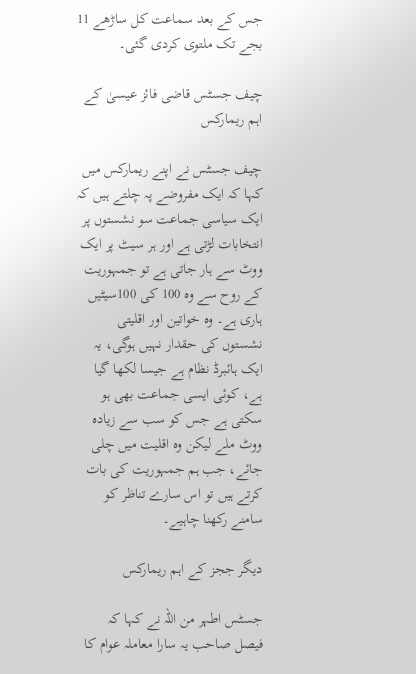جس کے بعد سماعت کل ساڑھے 11 بجے تک ملتوی کردی گئی۔

چیف جسٹس قاضی فائز عیسیٰ کے اہم ریمارکس

چیف جسٹس نے اپنے ریمارکس میں کہا کہ ایک مفروضے پہ چلتے ہیں کہ ایک سیاسی جماعت سو نشستوں پر انتخابات لڑتی ہے اور ہر سیٹ پر ایک ووٹ سے ہار جاتی ہے تو جمہوریت کے روح سے وہ 100 کی 100سیٹیں ہاری ہے۔ وہ خواتین اور اقلیتی نشستوں کی حقدار نہیں ہوگی، یہ ایک ہائبرڈ نظام ہے جیسا لکھا گیا ہے، کوئی ایسی جماعت بھی ہو سکتی ہے جس کو سب سے زیادہ ووٹ ملے لیکن وہ اقلیت میں چلی جائے، جب ہم جمہوریت کی بات کرتے ہیں تو اس سارے تناظر کو سامنے رکھنا چاہیے۔

دیگر ججز کے اہم ریمارکس

جسٹس اطہر من اللہ نے کہا کہ فیصل صاحب یہ سارا معاملہ عوام کا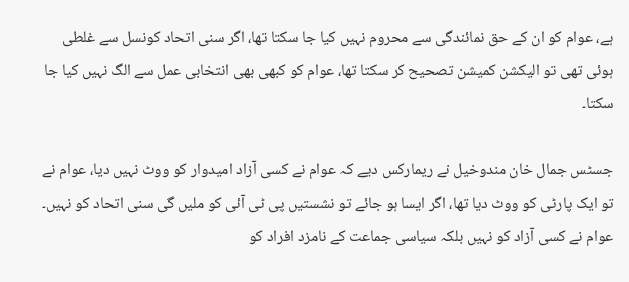ہے، عوام کو ان کے حق نمائندگی سے محروم نہیں کیا جا سکتا تھا، اگر سنی اتحاد کونسل سے غلطی ہوئی تھی تو الیکشن کمیشن تصحیح کر سکتا تھا، عوام کو کبھی بھی انتخابی عمل سے الگ نہیں کیا جا سکتا۔

جسٹس جمال خان مندوخیل نے ریمارکس دیے کہ عوام نے کسی آزاد امیدوار کو ووٹ نہیں دیا، عوام نے تو ایک پارٹی کو ووٹ دیا تھا، اگر ایسا ہو جائے تو نشستیں پی ٹی آئی کو ملیں گی سنی اتحاد کو نہیں۔ عوام نے کسی آزاد کو نہیں بلکہ سیاسی جماعت کے نامزد افراد کو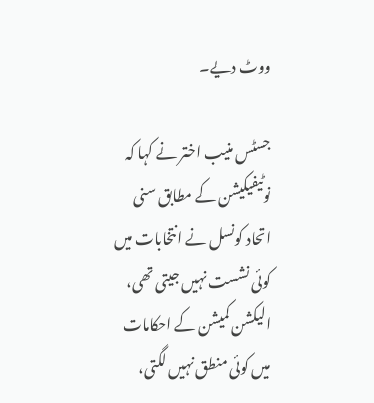ووٹ دیے۔

جسٹس منیب اختر نے کہا کہ نوٹیفیکیشن کے مطابق سنی اتحاد کونسل نے انتخابات میں کوئی نشست نہیں جیتی تھی، الیکشن کمیشن کے احکامات میں کوئی منطق نہیں لگتی،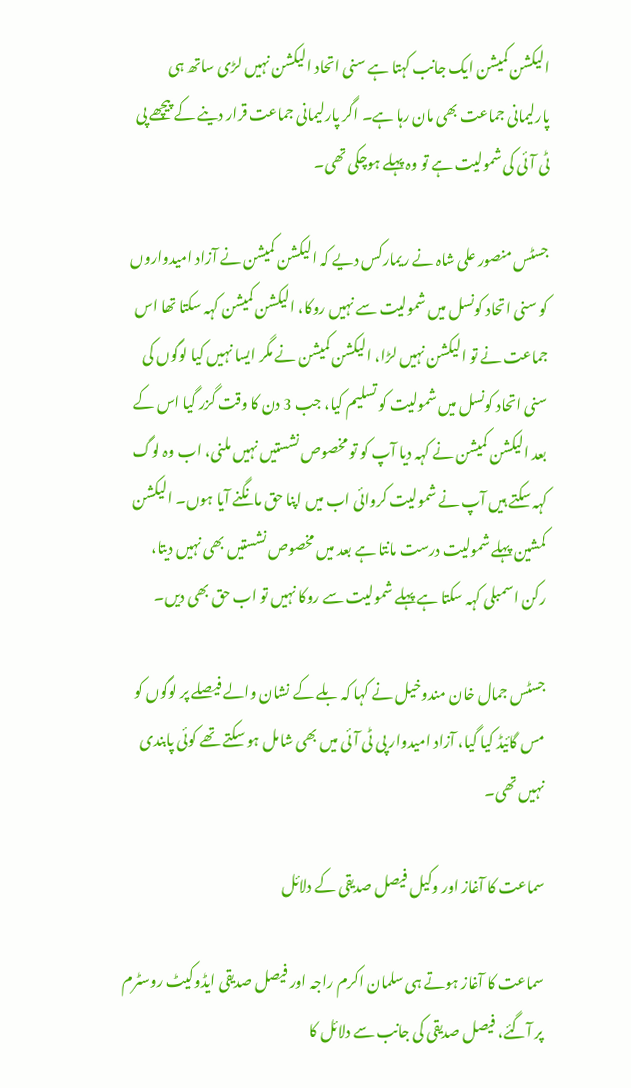الیکشن کمیشن ایک جانب کہتا ہے سنی اتحاد الیکشن نہیں لڑی ساتھ ہی پارلیمانی جماعت بھی مان رہا ہے۔ اگر پارلیمانی جماعت قرار دینے کے پیچھے پی ٹی آئی کی شمولیت ہے تو وہ پہلے ہوچکی تھی۔

جسٹس منصور علی شاہ نے ریمارکس دیے کہ الیکشن کمیشن نے آزاد امیدواروں کو سنی اتحاد کونسل میں شمولیت سے نہیں روکا، الیکشن کمیشن کہہ سکتا تھا اس جماعت نے تو الیکشن نہیں لڑا، الیکشن کمیشن نے مگر ایسا نہیں کیا لوگوں کی سنی اتحاد کونسل میں شمولیت کو تسلیم کیا، جب 3 دن کا وقت گزر گیا اس کے بعد الیکشن کمیشن نے کہہ دیا آپ کو تو مخصوص نشستیں نہیں ملنی، اب وہ لوگ کہہ سکتے ہیں آپ نے شمولیت کروائی اب میں اپنا حق مانگنے آیا ہوں۔ الیکشن کمشین پہلے شمولیت درست مانتا ہے بعد میں مخصوص نشستیں بھی نہیں دیتا، رکن اسمبلی کہہ سکتا ہے پہلے شمولیت سے روکا نہیں تو اب حق بھی دیں۔

جسٹس جمال خان مندوخیل نے کہا کہ بلے کے نشان والے فیصلے پر لوگوں کو مس گائیڈ کیا گیا، آزاد امیدوار پی ٹی آئی میں بھی شامل ہو سکتے تھے کوئی پابندی نہیں تھی۔

سماعت کا آغاز اور وکیل فیصل صدیقی کے دلائل

سماعت کا آغاز ہوتے ہی سلمان اکرم راجہ اور فیصل صدیقی ایڈوکیٹ روسٹرم پر آگئے، فیصل صدیقی کی جانب سے دلائل کا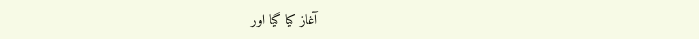آغاز کیا گیا اور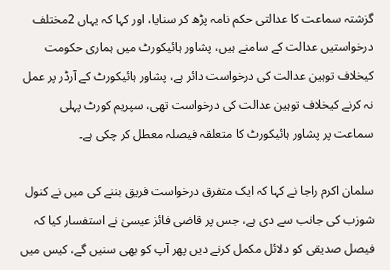گزشتہ سماعت کا عدالتی حکم نامہ پڑھ کر سنایا، اور کہا کہ یہاں 2مختلف درخواستیں عدالت کے سامنے ہیں، پشاور ہائیکورٹ میں ہماری حکومت کیخلاف توہین عدالت کی درخواست دائر ہے، پشاور ہائیکورٹ کے آرڈر پر عمل نہ کرنے کیخلاف توہین عدالت کی درخواست تھی، سپریم کورٹ پہلی سماعت پر پشاور ہائیکورٹ کا متعلقہ فیصلہ معطل کر چکی ہے۔

سلمان اکرم راجا نے کہا کہ ایک متفرق درخواست فریق بننے کی میں نے کنول شوزب کی جانب سے دی ہے، جس پر قاضی فائز عیسیٰ نے استفسار کیا کہ فیصل صدیقی کو دلائل مکمل کرنے دیں پھر آپ کو بھی سنیں گے، کیس میں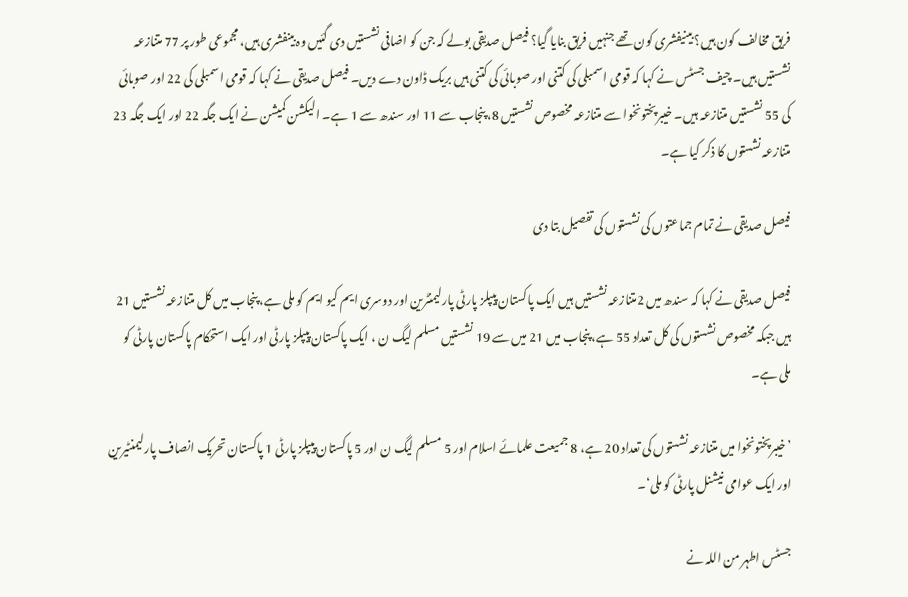فریق مخالف کون ہیں؟ بینیفشری کون تھے جنہیں فریق بنایا گیا؟ فیصل صدیقی بولے کہ جن کو اضافی نشستیں دی گئیں وہ بینفشری ہیں، مجموعی طور پر 77 متنازعہ نشستیں ہیں۔ چیف جسٹس نے کہا کہ قومی اسمبلی کی کتنی اور صوبائی کی کتنی ہیں بریک ڈاون دے دیں۔ فیصل صدیقی نے کہا کہ قومی اسمبلی کی 22 اور صوبائی کی 55 نشستیں متنازعہ ہیں۔ خیبرپختونخوا سے متنازعہ مخصوص نشستیں 8، پنجاب سے 11 اور سندھ سے 1 ہے۔ الیکشن کمیشن نے ایک جگہ 22 اور ایک جگہ 23 متنازعہ نشستوں کا ذکر کیا ہے۔

فیصل صدیقی نے تمام جماعتوں کی نشستوں کی تفصیل بتا دی

فیصل صدیقی نے کہا کہ سندھ میں 2متنازعہ نشستیں ہیں ایک پاکستان پیپلز پارٹی پارلیمنٹرین اور دوسری ایم کیو ایم کو ملی ہے، پنجاب میں کل متنازعہ نشستیں 21 ہیں جبکہ مخصوص نشستوں کی کل تعداد 55 ہے، پنجاب میں 21 میں سے 19 نشستیں مسلم لیگ ن ، ایک پاکستان پیپلز پارٹی اور ایک استحکام پاکستان پارٹی کو ملی ہے۔

’خیبرپختونخوا میں متنازعہ نشستوں کی تعداد 20 ہے، 8 جمیعت علمائے اسلام اور 5 مسلم لیگ ن اور 5 پاکستان پیپلز پارٹی 1 پاکستان تحریک انصاف پارلیمنٹیرین اور ایک عوامی نیشنل پارٹی کو ملی‘۔

جسٹس اطہر من اللہ نے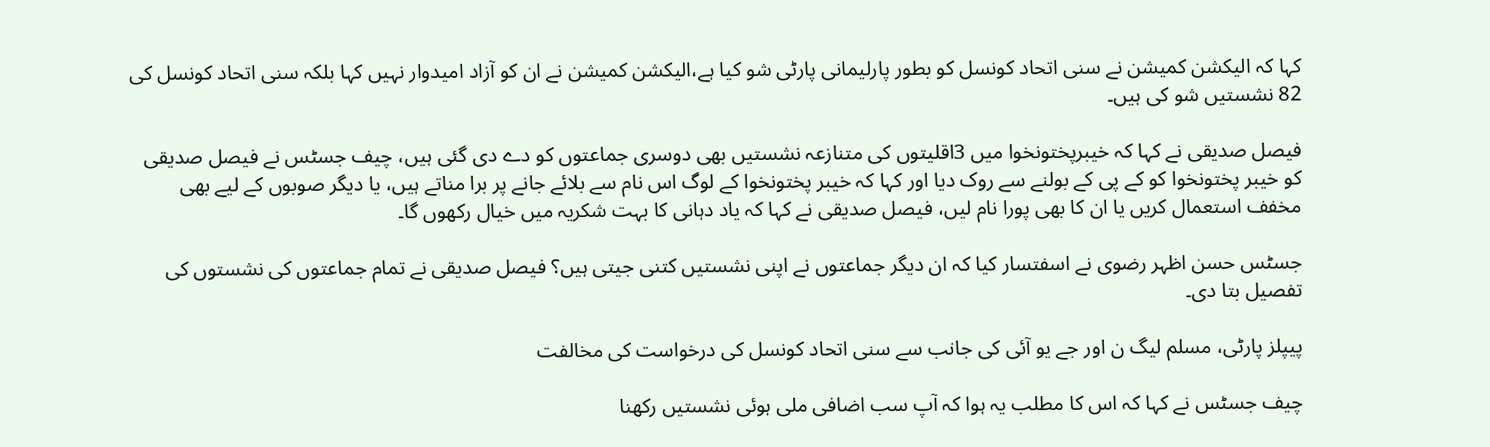کہا کہ الیکشن کمیشن نے سنی اتحاد کونسل کو بطور پارلیمانی پارٹی شو کیا ہے،الیکشن کمیشن نے ان کو آزاد امیدوار نہیں کہا بلکہ سنی اتحاد کونسل کی 82 نشستیں شو کی ہیں۔

فیصل صدیقی نے کہا کہ خیبرپختونخوا میں 3اقلیتوں کی متنازعہ نشستیں بھی دوسری جماعتوں کو دے دی گئی ہیں، چیف جسٹس نے فیصل صدیقی کو خیبر پختونخوا کو کے پی کے بولنے سے روک دیا اور کہا کہ خیبر پختونخوا کے لوگ اس نام سے بلائے جانے پر برا مناتے ہیں، یا دیگر صوبوں کے لیے بھی مخفف استعمال کریں یا ان کا بھی پورا نام لیں، فیصل صدیقی نے کہا کہ یاد دہانی کا بہت شکریہ میں خیال رکھوں گا۔

جسٹس حسن اظہر رضوی نے اسفتسار کیا کہ ان دیگر جماعتوں نے اپنی نشستیں کتنی جیتی ہیں؟ فیصل صدیقی نے تمام جماعتوں کی نشستوں کی تفصیل بتا دی۔

پیپلز پارٹی، مسلم لیگ ن اور جے یو آئی کی جانب سے سنی اتحاد کونسل کی درخواست کی مخالفت

چیف جسٹس نے کہا کہ اس کا مطلب یہ ہوا کہ آپ سب اضافی ملی ہوئی نشستیں رکھنا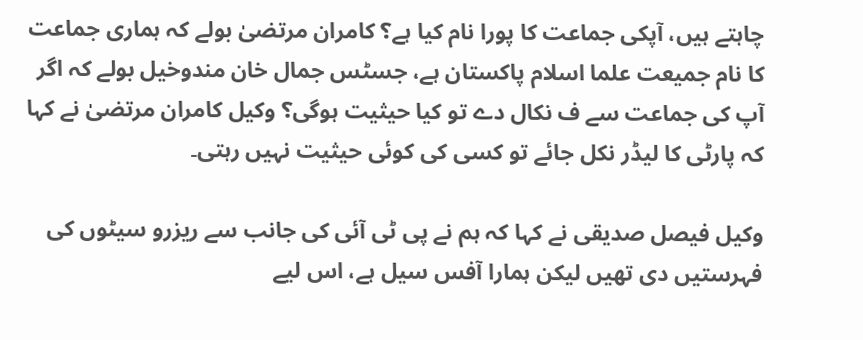چاہتے ہیں، آپکی جماعت کا پورا نام کیا ہے؟ کامران مرتضیٰ بولے کہ ہماری جماعت کا نام جمیعت علما اسلام پاکستان ہے، جسٹس جمال خان مندوخیل بولے کہ اگر آپ کی جماعت سے ف نکال دے تو کیا حیثیت ہوگی؟ وکیل کامران مرتضیٰ نے کہا کہ پارٹی کا لیڈر نکل جائے تو کسی کی کوئی حیثیت نہیں رہتی۔

وکیل فیصل صدیقی نے کہا کہ ہم نے پی ٹی آئی کی جانب سے ریزرو سیٹوں کی فہرستیں دی تھیں لیکن ہمارا آفس سیل ہے، اس لیے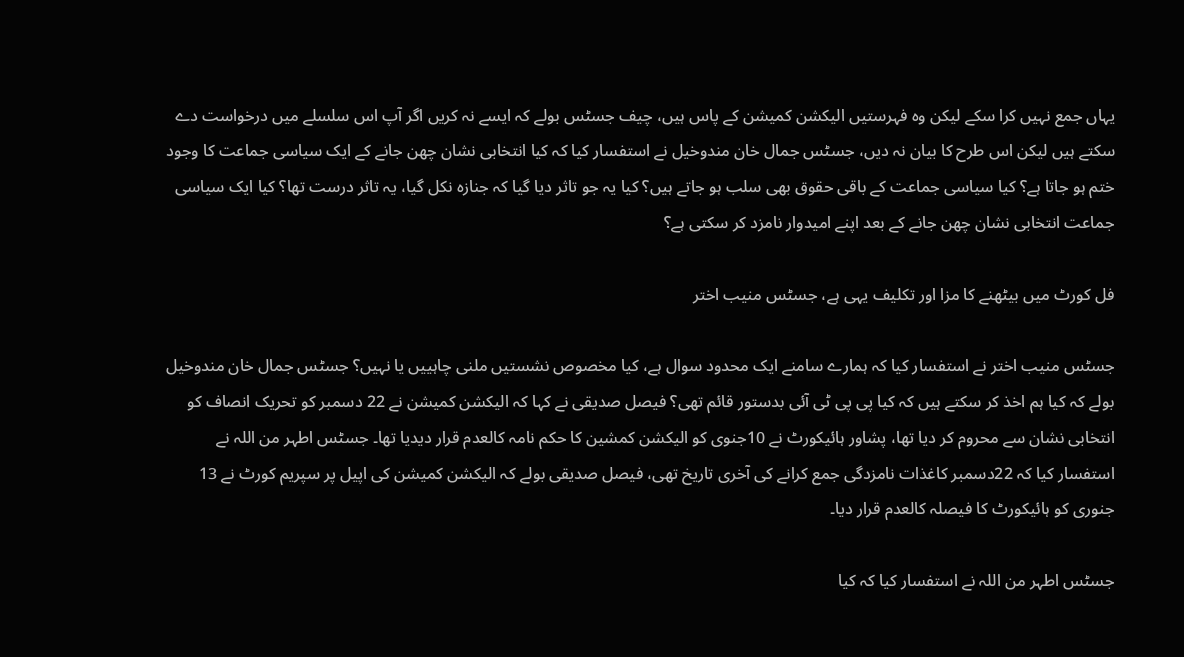یہاں جمع نہیں کرا سکے لیکن وہ فہرستیں الیکشن کمیشن کے پاس ہیں، چیف جسٹس بولے کہ ایسے نہ کریں اگر آپ اس سلسلے میں درخواست دے سکتے ہیں لیکن اس طرح کا بیان نہ دیں، جسٹس جمال خان مندوخیل نے استفسار کیا کہ کیا انتخابی نشان چھن جانے کے ایک سیاسی جماعت کا وجود ختم ہو جاتا ہے؟ کیا سیاسی جماعت کے باقی حقوق بھی سلب ہو جاتے ہیں؟ کیا یہ جو تاثر دیا گیا کہ جنازہ نکل گیا، یہ تاثر درست تھا؟ کیا ایک سیاسی جماعت انتخابی نشان چھن جانے کے بعد اپنے امیدوار نامزد کر سکتی ہے؟

فل کورٹ میں بیٹھنے کا مزا اور تکلیف یہی ہے، جسٹس منیب اختر

جسٹس منیب اختر نے استفسار کیا کہ ہمارے سامنے ایک محدود سوال ہے، کیا مخصوص نشستیں ملنی چاہییں یا نہیں؟ جسٹس جمال خان مندوخیل بولے کہ کیا ہم اخذ کر سکتے ہیں کہ کیا پی پی ٹی آئی بدستور قائم تھی؟ فیصل صدیقی نے کہا کہ الیکشن کمیشن نے 22 دسمبر کو تحریک انصاف کو انتخابی نشان سے محروم کر دیا تھا، پشاور ہائیکورٹ نے 10جنوی کو الیکشن کمشین کا حکم نامہ کالعدم قرار دیدیا تھا۔ جسٹس اطہر من اللہ نے استفسار کیا کہ 22دسمبر کاغذات نامزدگی جمع کرانے کی آخری تاریخ تھی، فیصل صدیقی بولے کہ الیکشن کمیشن کی اپیل پر سپریم کورٹ نے 13 جنوری کو ہائیکورٹ کا فیصلہ کالعدم قرار دیا۔

جسٹس اطہر من اللہ نے استفسار کیا کہ کیا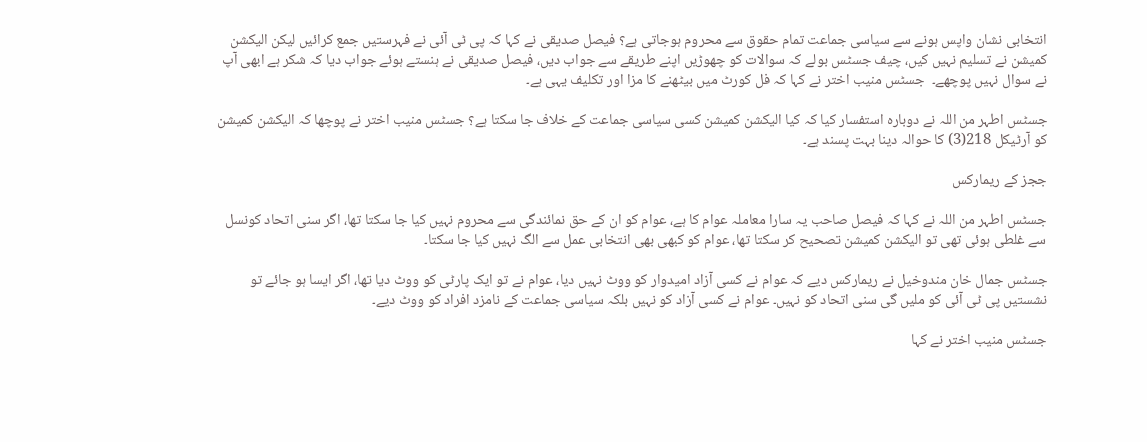انتخابی نشان واپس ہونے سے سیاسی جماعت تمام حقوق سے محروم ہوجاتی ہے؟ فیصل صدیقی نے کہا کہ پی ٹی آئی نے فہرستیں جمع کرائیں لیکن الیکشن کمیشن نے تسلیم نہیں کیں، چیف جسٹس بولے کہ سوالات کو چھوڑیں اپنے طریقے سے جواب دیں، فیصل صدیقی نے ہنستے ہوئے جواب دیا کہ شکر ہے ابھی آپ نے سوال نہیں پوچھے۔  جسٹس منیب اختر نے کہا کہ فل کورٹ میں بیٹھنے کا مزا اور تکلیف یہی ہے۔

جسٹس اطہر من اللہ نے دوبارہ استفسار کیا کہ کیا الیکشن کمیشن کسی سیاسی جماعت کے خلاف جا سکتا ہے؟ جسٹس منیب اختر نے پوچھا کہ الیکشن کمیشن کو آرٹیکل 218(3) کا حوالہ دینا بہت پسند ہے۔

ججز کے ریمارکس

جسٹس اطہر من اللہ نے کہا کہ فیصل صاحب یہ سارا معاملہ عوام کا ہے، عوام کو ان کے حق نمائندگی سے محروم نہیں کیا جا سکتا تھا، اگر سنی اتحاد کونسل سے غلطی ہوئی تھی تو الیکشن کمیشن تصحیح کر سکتا تھا، عوام کو کبھی بھی انتخابی عمل سے الگ نہیں کیا جا سکتا۔

جسٹس جمال خان مندوخیل نے ریمارکس دیے کہ عوام نے کسی آزاد امیدوار کو ووٹ نہیں دیا، عوام نے تو ایک پارٹی کو ووٹ دیا تھا، اگر ایسا ہو جائے تو نشستیں پی ٹی آئی کو ملیں گی سنی اتحاد کو نہیں۔ عوام نے کسی آزاد کو نہیں بلکہ سیاسی جماعت کے نامزد افراد کو ووٹ دیے۔

جسٹس منیب اختر نے کہا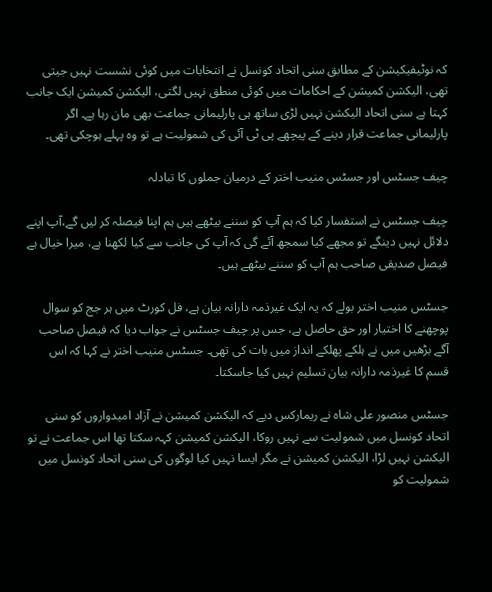کہ نوٹیفیکیشن کے مطابق سنی اتحاد کونسل نے انتخابات میں کوئی نشست نہیں جیتی تھی، الیکشن کمیشن کے احکامات میں کوئی منطق نہیں لگتی، الیکشن کمیشن ایک جانب کہتا ہے سنی اتحاد الیکشن نہیں لڑی ساتھ ہی پارلیمانی جماعت بھی مان رہا ہے۔ اگر پارلیمانی جماعت قرار دینے کے پیچھے پی ٹی آئی کی شمولیت ہے تو وہ پہلے ہوچکی تھی۔

چیف جسٹس اور جسٹس منیب اختر کے درمیان جملوں کا تبادلہ

چیف جسٹس نے استفسار کیا کہ ہم آپ کو سننے بیٹھے ہیں ہم اپنا فیصلہ کر لیں گے،آپ اپنے دلائل نہیں دینگے تو مجھے کیا سمجھ آئے گی کہ آپ کی جانب سے کیا لکھنا ہے، میرا خیال ہے فیصل صدیقی صاحب ہم آپ کو سننے بیٹھے ہیں۔

جسٹس منیب اختر بولے کہ یہ ایک غیرذمہ دارانہ بیان ہے، فل کورٹ میں ہر جج کو سوال پوچھنے کا اختیار اور حق حاصل ہے، جس پر چیف جسٹس نے جواب دیا کہ فیصل صاحب آگے بڑھیں میں نے ہلکے پھلکے انداز میں بات کی تھی۔ جسٹس منیب اختر نے کہا کہ اس قسم کا غیرذمہ دارانہ بیان تسلیم نہیں کیا جاسکتا۔

جسٹس منصور علی شاہ نے ریمارکس دیے کہ الیکشن کمیشن نے آزاد امیدواروں کو سنی اتحاد کونسل میں شمولیت سے نہیں روکا، الیکشن کمیشن کہہ سکتا تھا اس جماعت نے تو الیکشن نہیں لڑا، الیکشن کمیشن نے مگر ایسا نہیں کیا لوگوں کی سنی اتحاد کونسل میں شمولیت کو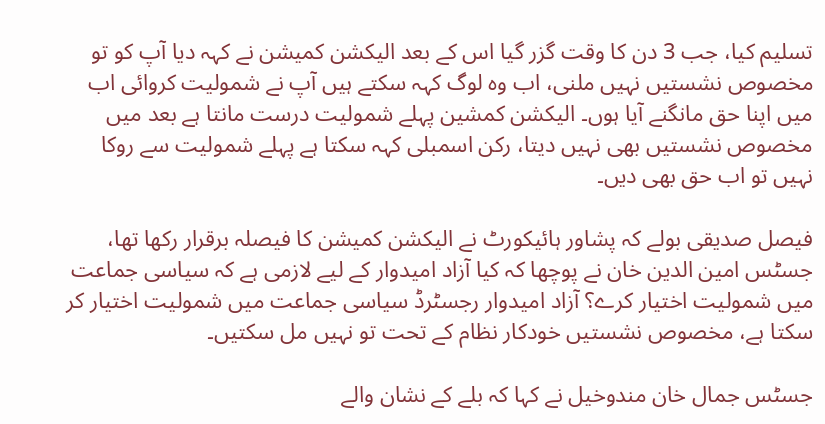تسلیم کیا، جب 3 دن کا وقت گزر گیا اس کے بعد الیکشن کمیشن نے کہہ دیا آپ کو تو مخصوص نشستیں نہیں ملنی، اب وہ لوگ کہہ سکتے ہیں آپ نے شمولیت کروائی اب میں اپنا حق مانگنے آیا ہوں۔ الیکشن کمشین پہلے شمولیت درست مانتا ہے بعد میں مخصوص نشستیں بھی نہیں دیتا، رکن اسمبلی کہہ سکتا ہے پہلے شمولیت سے روکا نہیں تو اب حق بھی دیں۔

فیصل صدیقی بولے کہ پشاور ہائیکورٹ نے الیکشن کمیشن کا فیصلہ برقرار رکھا تھا، جسٹس امین الدین خان نے پوچھا کہ کیا آزاد امیدوار کے لیے لازمی ہے کہ سیاسی جماعت میں شمولیت اختیار کرے؟ آزاد امیدوار رجسٹرڈ سیاسی جماعت میں شمولیت اختیار کر سکتا ہے، مخصوص نشستیں خودکار نظام کے تحت تو نہیں مل سکتیں۔

جسٹس جمال خان مندوخیل نے کہا کہ بلے کے نشان والے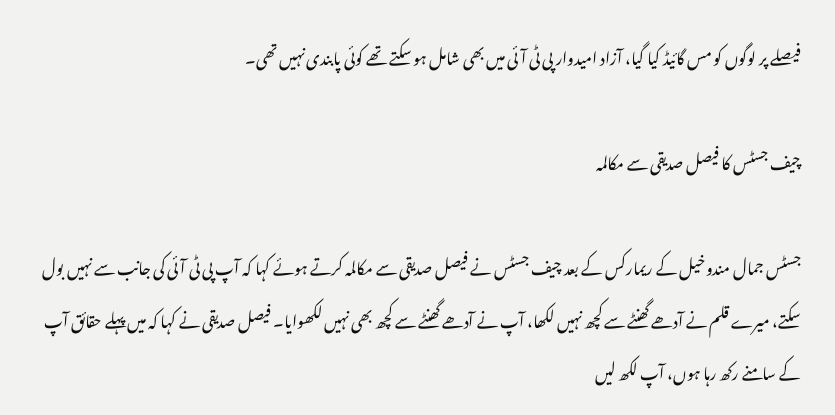فیصلے پر لوگوں کو مس گائیڈ کیا گیا، آزاد امیدوار پی ٹی آئی میں بھی شامل ہو سکتے تھے کوئی پابندی نہیں تھی۔

چیف جسٹس کا فیصل صدیقی سے مکالمہ

جسٹس جمال مندوخیل کے ریمارکس کے بعد چیف جسٹس نے فیصل صدیقی سے مکالمہ کرتے ہوئے کہا کہ آپ پی ٹی آئی کی جانب سے نہیں بول سکتے، میرے قلم نے آدھے گھنٹے سے کچھ نہیں لکھا، آپ نے آدھے گھنٹے سے کچھ بھی نہیں لکھوایا۔ فیصل صدیقی نے کہا کہ میں پہلے حقائق آپ کے سامنے رکھ رہا ہوں، آپ لکھ لیں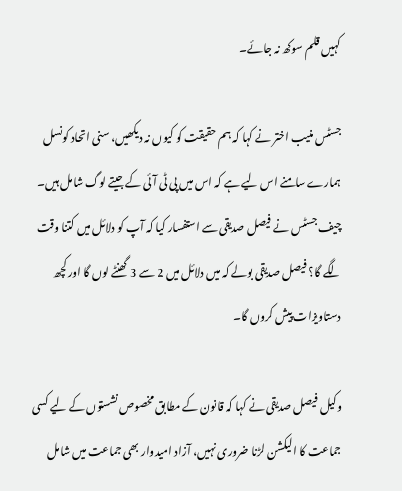کہیں قلم سوکھ نہ جائے۔

جسٹس منیب اختر نے کہا کہ ہم حقیقت کو کیوں نہ دیکھیں، سنی اتحاد کونسل ہمارے سامنے اس لیے ہے کہ اس میں پی ٹی آئی کے جیتے لوگ شامل ہیں۔ چیف جسٹس نے فیصل صدیقی سے استفسار کیا کہ آپ کو دلائل میں کتنا وقت لگے گا؟ فیصل صدیقی بولے کہ میں دلائل میں 2 سے 3 گھنٹے لوں گا اور کچھ دستاویزات پیش کروں گا۔

وکیل فیصل صدیقی نے کہا کہ قانون کے مطابق مخصوص نشستوں کے لیے کسی جماعت کا الیکشن لڑنا ضروری نہیں، آزاد امیدوار بھی جماعت میں شامل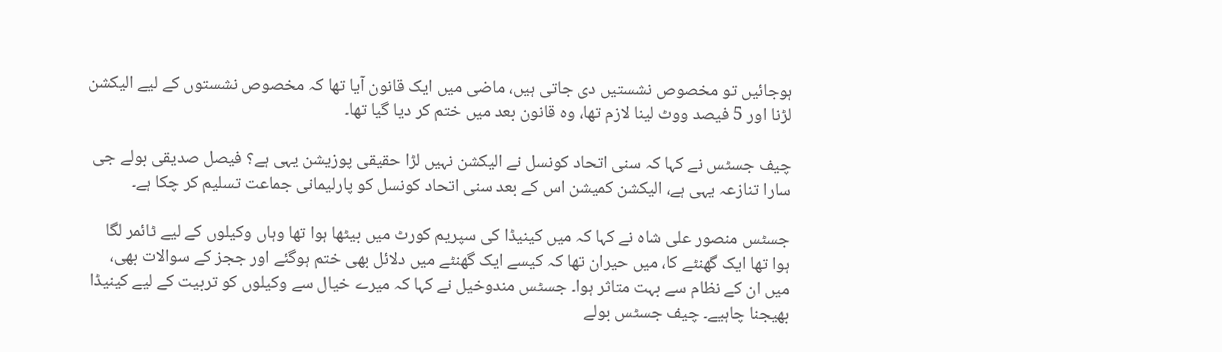ہوجائیں تو مخصوص نشستیں دی جاتی ہیں، ماضی میں ایک قانون آیا تھا کہ مخصوص نشستوں کے لیے الیکشن لڑنا اور 5 فیصد ووٹ لینا لازم تھا، وہ قانون بعد میں ختم کر دیا گیا تھا۔

چیف جسٹس نے کہا کہ سنی اتحاد کونسل نے الیکشن نہیں لڑا حقیقی پوزیشن یہی ہے؟ فیصل صدیقی بولے جی سارا تنازعہ یہی ہے، الیکشن کمیشن اس کے بعد سنی اتحاد کونسل کو پارلیمانی جماعت تسلیم کر چکا ہے۔

جسٹس منصور علی شاہ نے کہا کہ میں کینیڈا کی سپریم کورٹ میں بیٹھا ہوا تھا وہاں وکیلوں کے لیے ٹائمر لگا ہوا تھا ایک گھنٹے کا، میں حیران تھا کہ کیسے ایک گھنٹے میں دلائل بھی ختم ہوگئے اور ججز کے سوالات بھی، میں ان کے نظام سے بہت متاثر ہوا۔ جسٹس مندوخیل نے کہا کہ میرے خیال سے وکیلوں کو تربیت کے لیے کینیڈا بھیجنا چاہیے۔ چیف جسٹس بولے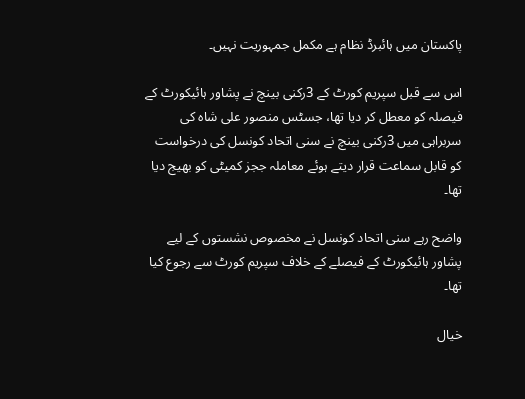پاکستان میں ہائبرڈ نظام ہے مکمل جمہوریت نہیں۔

اس سے قبل سپریم کورٹ کے 3رکنی بینچ نے پشاور ہائیکورٹ کے فیصلہ کو معطل کر دیا تھا، جسٹس منصور علی شاہ کی سربراہی میں 3رکنی بینچ نے سنی اتحاد کونسل کی درخواست کو قابل سماعت قرار دیتے ہوئے معاملہ ججز کمیٹی کو بھیج دیا تھا۔

واضح رہے سنی اتحاد کونسل نے مخصوص نشستوں کے لیے پشاور ہائیکورٹ کے فیصلے کے خلاف سپریم کورٹ سے رجوع کیا تھا۔

خیال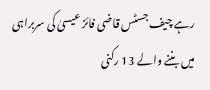رہے چیف جسٹس قاضی فائز عیسیٰ کی سربراہی میں بننے والے 13 رکنی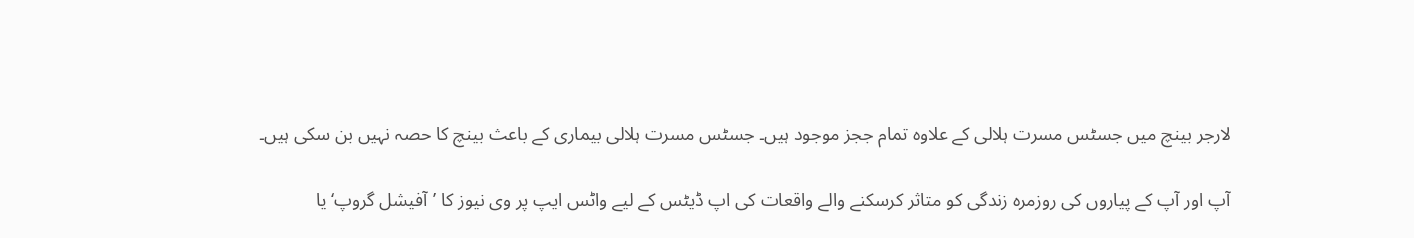لارجر بینچ میں جسٹس مسرت ہلالی کے علاوہ تمام ججز موجود ہیں۔ جسٹس مسرت ہلالی بیماری کے باعث بینچ کا حصہ نہیں بن سکی ہیں۔

آپ اور آپ کے پیاروں کی روزمرہ زندگی کو متاثر کرسکنے والے واقعات کی اپ ڈیٹس کے لیے واٹس ایپ پر وی نیوز کا ’آفیشل گروپ‘ یا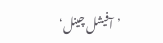’آفیشل چینل‘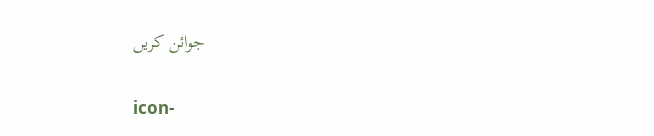جوائن کریں

icon-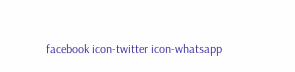facebook icon-twitter icon-whatsapp